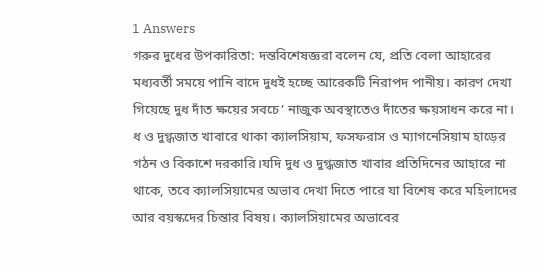1 Answers
গরুর দুধের উপকারিতা: দন্তবিশেষজ্ঞরা বলেন যে, প্রতি বেলা আহারের মধ্যবর্তী সময়ে পানি বাদে দুধই হচ্ছে আরেকটি নিরাপদ পানীয়। কারণ দেখা গিয়েছে দুধ দাঁত ক্ষয়ের সবচে’ নাজুক অবস্থাতেও দাঁতের ক্ষয়সাধন করে না। ধ ও দুগ্ধজাত খাবারে থাকা ক্যালসিয়াম, ফসফরাস ও ম্যাগনেসিয়াম হাড়ের গঠন ও বিকাশে দরকারি।যদি দুধ ও দুগ্ধজাত খাবার প্রতিদিনের আহারে না থাকে, তবে ক্যালসিয়ামের অভাব দেখা দিতে পারে যা বিশেষ করে মহিলাদের আর বয়স্কদের চিন্তার বিষয়। ক্যালসিয়ামের অভাবের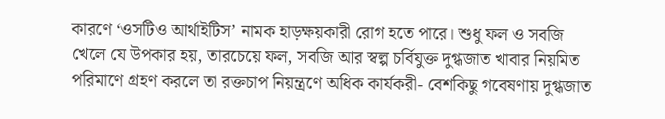কারণে ‘ওসটিও আর্থাইটিস’ নামক হাড়ক্ষয়কারী রোগ হতে পারে। শুধু ফল ও সবজি খেলে যে উপকার হয়, তারচেয়ে ফল, সবজি আর স্বল্প চর্বিযুক্ত দুগ্ধজাত খাবার নিয়মিত পরিমাণে গ্রহণ করলে তা রক্তচাপ নিয়ন্ত্রণে অধিক কার্যকরী- বেশকিছু গবেষণায় দুগ্ধজাত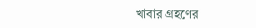খাবার গ্রহণের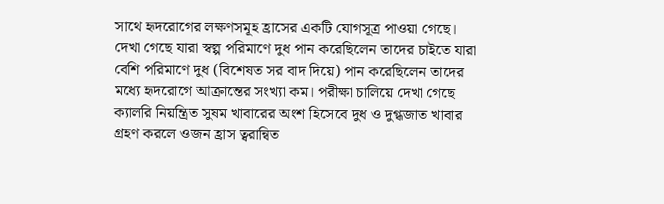সাথে হৃদরোগের লক্ষণসমূহ হ্রাসের একটি যোগসূত্র পাওয়া গেছে। দেখা গেছে যারা স্বল্প পরিমাণে দুধ পান করেছিলেন তাদের চাইতে যারা বেশি পরিমাণে দুধ (বিশেষত সর বাদ দিয়ে) পান করেছিলেন তাদের মধ্যে হৃদরোগে আক্রান্তের সংখ্যা কম। পরীক্ষা চালিয়ে দেখা গেছে ক্যালরি নিয়ন্ত্রিত সুষম খাবারের অংশ হিসেবে দুধ ও দুগ্ধজাত খাবার গ্রহণ করলে ওজন হ্রাস ত্বরান্বিত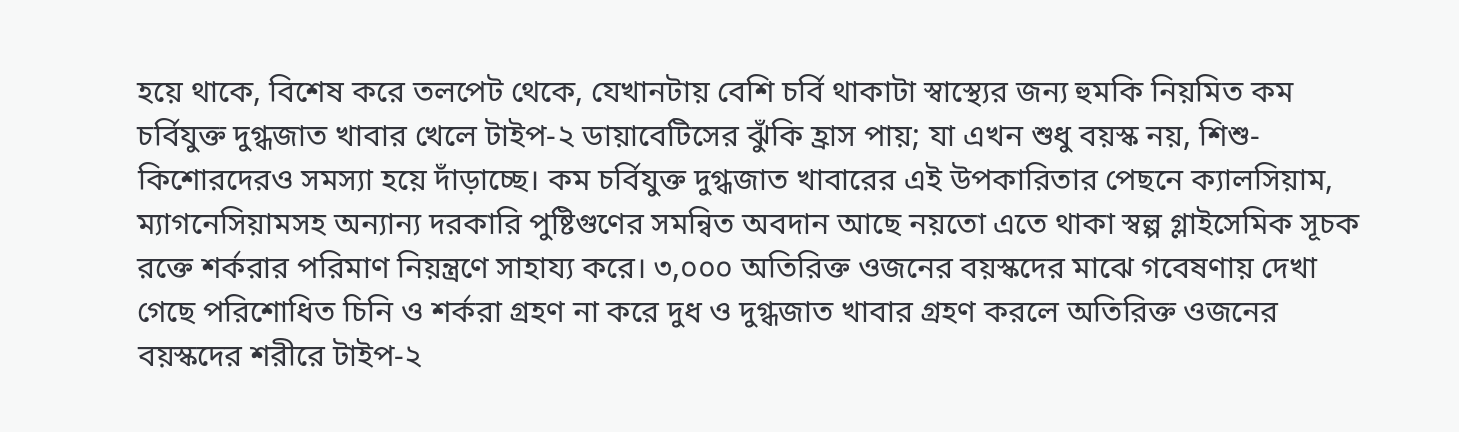হয়ে থাকে, বিশেষ করে তলপেট থেকে, যেখানটায় বেশি চর্বি থাকাটা স্বাস্থ্যের জন্য হুমকি নিয়মিত কম চর্বিযুক্ত দুগ্ধজাত খাবার খেলে টাইপ-২ ডায়াবেটিসের ঝুঁকি হ্রাস পায়; যা এখন শুধু বয়স্ক নয়, শিশু-কিশোরদেরও সমস্যা হয়ে দাঁড়াচ্ছে। কম চর্বিযুক্ত দুগ্ধজাত খাবারের এই উপকারিতার পেছনে ক্যালসিয়াম, ম্যাগনেসিয়ামসহ অন্যান্য দরকারি পুষ্টিগুণের সমন্বিত অবদান আছে নয়তো এতে থাকা স্বল্প গ্লাইসেমিক সূচক রক্তে শর্করার পরিমাণ নিয়ন্ত্রণে সাহায্য করে। ৩,০০০ অতিরিক্ত ওজনের বয়স্কদের মাঝে গবেষণায় দেখা গেছে পরিশোধিত চিনি ও শর্করা গ্রহণ না করে দুধ ও দুগ্ধজাত খাবার গ্রহণ করলে অতিরিক্ত ওজনের বয়স্কদের শরীরে টাইপ-২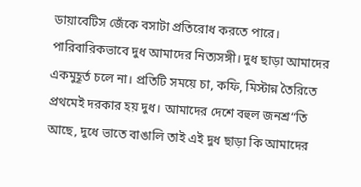ডায়াবেটিস জেঁকে বসাটা প্রতিরোধ করতে পারে। পারিবারিকভাবে দুধ আমাদের নিত্যসঙ্গী। দুধ ছাড়া আমাদের একমুহূর্ত চলে না। প্রতিটি সময়ে চা, কফি, মিস্টান্ন তৈরিতে প্রথমেই দরকার হয় দুধ। আমাদের দেশে বহুল জনশ্র“তি আছে, দুধে ভাতে বাঙালি তাই এই দুধ ছাড়া কি আমাদের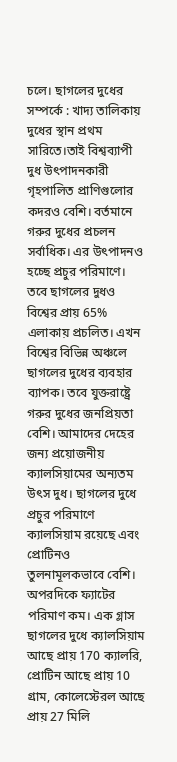চলে। ছাগলের দুধের সম্পর্কে : খাদ্য তালিকায় দুধের স্থান প্রথম সারিতে।তাই বিশ্বব্যাপী দুধ উৎপাদনকারী গৃহপালিত প্রাণিগুলোর কদরও বেশি। বর্তমানে গরুর দুধের প্রচলন সর্বাধিক। এর উৎপাদনও হচ্ছে প্রচুর পরিমাণে। তবে ছাগলের দুধও বিশ্বের প্রায় 65% এলাকায় প্রচলিত। এখন বিশ্বের বিভিন্ন অঞ্চলে ছাগলের দুধের ব্যবহার ব্যাপক। তবে যুক্তরাষ্ট্রে গরুর দুধের জনপ্রিয়তা বেশি। আমাদের দেহের জন্য প্রয়োজনীয় ক্যালসিয়ামের অন্যতম উৎস দুধ। ছাগলের দুধে প্রচুর পরিমাণে ক্যালসিয়াম রয়েছে এবং প্রোটিনও তুলনামূলকভাবে বেশি। অপরদিকে ফ্যাটের পরিমাণ কম। এক গ্লাস ছাগলের দুধে ক্যালসিয়াম আছে প্রায় 170 ক্যালরি, প্রোটিন আছে প্রায় 10 গ্রাম, কোলেস্টেরল আছে প্রায় 27 মিলি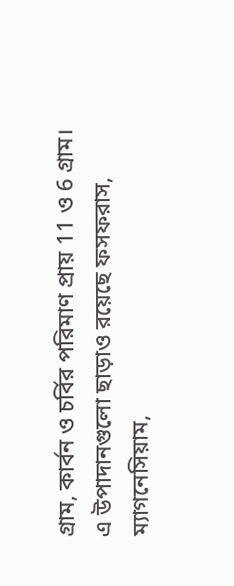গ্রাম, কার্বন ও চর্বির পরিমাণ প্রায় 11 ও 6 গ্রাম। এ উপাদানগুলো ছাড়াও রয়েছে ফসফরাস, ম্যাগনেসিয়াম,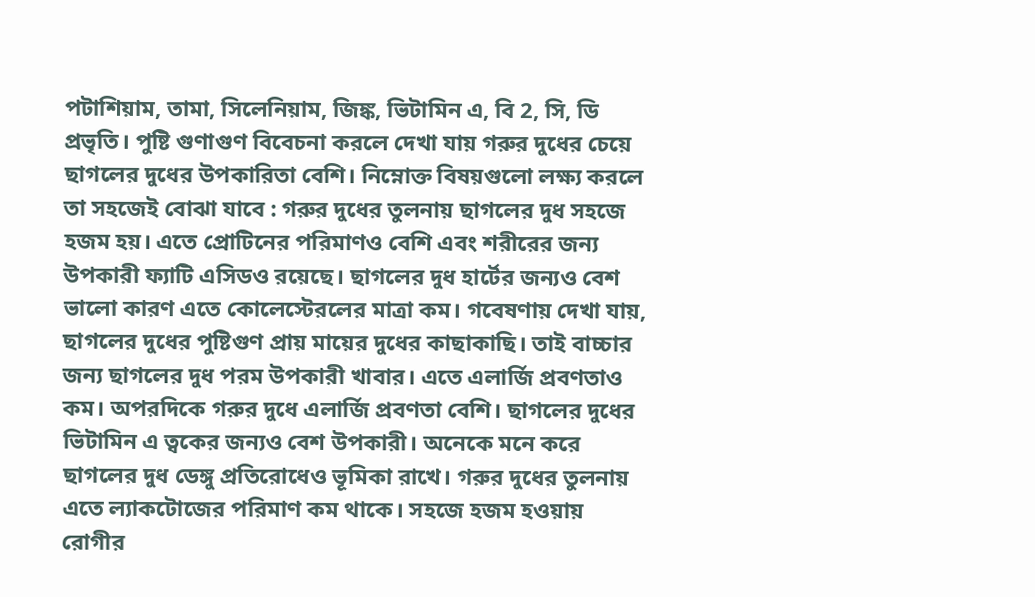পটাশিয়াম, তামা, সিলেনিয়াম, জিঙ্ক, ভিটামিন এ, বি 2, সি, ডি প্রভৃতি। পুষ্টি গুণাগুণ বিবেচনা করলে দেখা যায় গরুর দুধের চেয়ে ছাগলের দুধের উপকারিতা বেশি। নিম্নোক্ত বিষয়গুলো লক্ষ্য করলে তা সহজেই বোঝা যাবে : গরুর দুধের তুলনায় ছাগলের দুধ সহজে হজম হয়। এতে প্রোটিনের পরিমাণও বেশি এবং শরীরের জন্য উপকারী ফ্যাটি এসিডও রয়েছে। ছাগলের দুধ হার্টের জন্যও বেশ ভালো কারণ এতে কোলেস্টেরলের মাত্রা কম। গবেষণায় দেখা যায়, ছাগলের দুধের পুষ্টিগুণ প্রায় মায়ের দুধের কাছাকাছি। তাই বাচ্চার জন্য ছাগলের দুধ পরম উপকারী খাবার। এতে এলার্জি প্রবণতাও কম। অপরদিকে গরুর দুধে এলার্জি প্রবণতা বেশি। ছাগলের দুধের ভিটামিন এ ত্বকের জন্যও বেশ উপকারী। অনেকে মনে করে ছাগলের দুধ ডেঙ্গু প্রতিরোধেও ভূমিকা রাখে। গরুর দুধের তুলনায় এতে ল্যাকটোজের পরিমাণ কম থাকে। সহজে হজম হওয়ায় রোগীর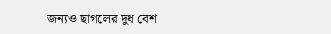জন্যও ছাগলের দুধ বেশ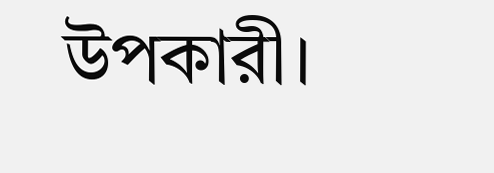উপকারী।